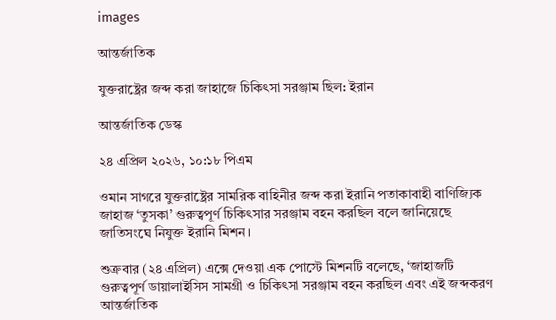images

আন্তর্জাতিক

যুক্তরাষ্ট্রের জব্দ করা জাহাজে চিকিৎসা সরঞ্জাম ছিল: ইরান

আন্তর্জাতিক ডেস্ক

২৪ এপ্রিল ২০২৬, ১০:১৮ পিএম

ওমান সাগরে যুক্তরাষ্ট্রের সামরিক বাহিনীর জব্দ করা ইরানি পতাকাবাহী বাণিজ্যিক জাহাজ ‘তুসকা’ গুরুত্বপূর্ণ চিকিৎসার সরঞ্জাম বহন করছিল বলে জানিয়েছে জাতিসংঘে নিযুক্ত ইরানি মিশন।

শুক্রবার (২৪ এপ্রিল) এক্সে দেওয়া এক পোস্টে মিশনটি বলেছে, ‘জাহাজটি গুরুত্বপূর্ণ ডায়ালাইসিস সামগ্রী ও চিকিৎসা সরঞ্জাম বহন করছিল এবং এই জব্দকরণ আন্তর্জাতিক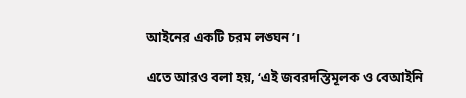আইনের একটি চরম লঙ্ঘন’।

এতে আরও বলা হয়, ‘এই জবরদস্তিমূলক ও বেআইনি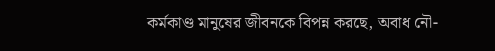কর্মকাণ্ড মানুষের জীবনকে বিপন্ন করছে, অবাধ নৌ-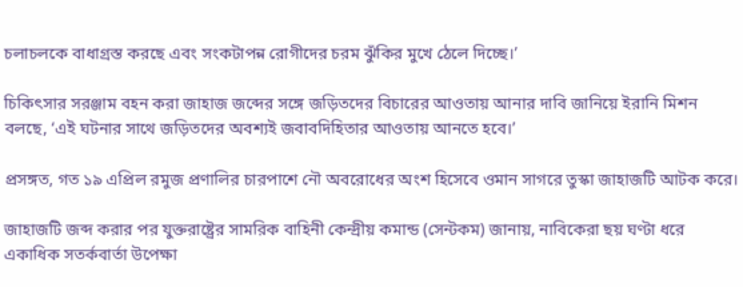চলাচলকে বাধাগ্রস্ত করছে এবং সংকটাপন্ন রোগীদের চরম ঝুঁকির মুখে ঠেলে দিচ্ছে।’

চিকিৎসার সরঞ্জাম বহন করা জাহাজ জব্দের সঙ্গে জড়িতদের বিচারের আওতায় আনার দাবি জানিয়ে ইরানি মিশন বলছে, ‘এই ঘটনার সাথে জড়িতদের অবশ্যই জবাবদিহিতার আওতায় আনতে হবে।’

প্রসঙ্গত, গত ১৯ এপ্রিল রমুজ প্রণালির চারপাশে নৌ অবরোধের অংশ হিসেবে ওমান সাগরে তুস্কা জাহাজটি আটক করে।

জাহাজটি জব্দ করার পর যুক্তরাষ্ট্রের সামরিক বাহিনী কেন্দ্রীয় কমান্ড (সেন্টকম) জানায়, নাবিকেরা ছয় ঘণ্টা ধরে একাধিক সতর্কবার্তা উপেক্ষা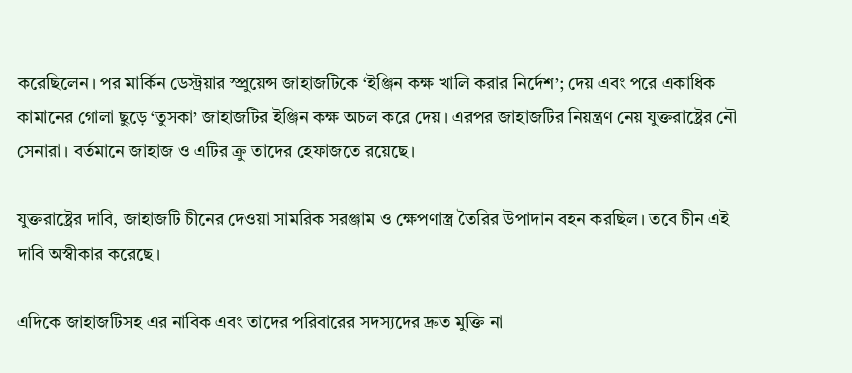করেছিলেন। পর মার্কিন ডেস্ট্রয়ার স্প্রুয়েন্স জাহাজটিকে ‘ইঞ্জিন কক্ষ খালি করার নির্দেশ’; দেয় এবং পরে একাধিক কামানের গোলা ছুড়ে ‘তুসকা’ জাহাজটির ইঞ্জিন কক্ষ অচল করে দেয়। এরপর জাহাজটির নিয়ন্ত্রণ নেয় যুক্তরাষ্ট্রের নৌ সেনারা। বর্তমানে জাহাজ ও এটির ক্রু তাদের হেফাজতে রয়েছে।

যুক্তরাষ্ট্রের দাবি, জাহাজটি চীনের দেওয়া সামরিক সরঞ্জাম ও ক্ষেপণাস্ত্র তৈরির উপাদান বহন করছিল। তবে চীন এই দাবি অস্বীকার করেছে।

এদিকে জাহাজটিসহ এর নাবিক এবং তাদের পরিবারের সদস্যদের দ্রুত মুক্তি না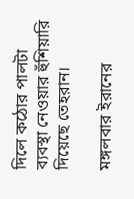দিলে কঠোর পালটা ব্যবস্থা নেওয়ার হুঁশিয়ারি দিয়েছে তেহরান।

মঙ্গলবার ইরানের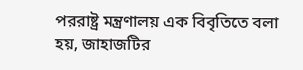পররাষ্ট্র মন্ত্রণালয় এক বিবৃতিতে বলা হয়, জাহাজটির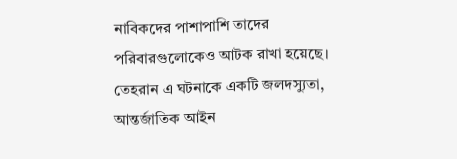নাবিকদের পাশাপাশি তাদের পরিবারগুলোকেও আটক রাখা হয়েছে। তেহরান এ ঘটনাকে একটি জলদস্যুতা, আন্তর্জাতিক আইন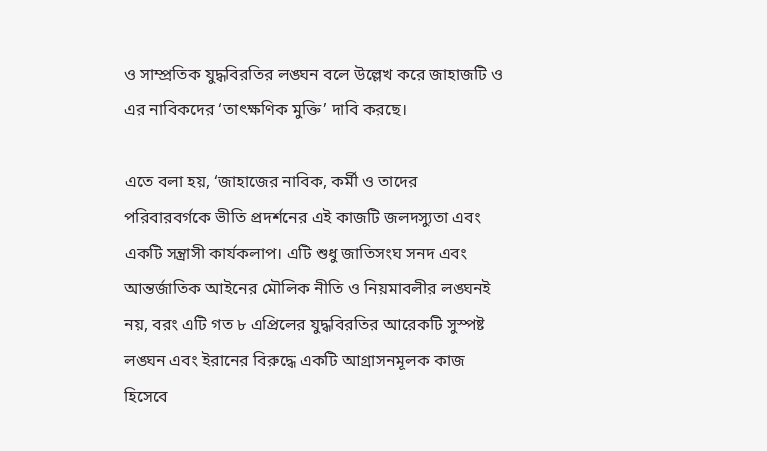ও সাম্প্রতিক যুদ্ধবিরতির লঙ্ঘন বলে উল্লেখ করে জাহাজটি ও এর নাবিকদের ‘তাৎক্ষণিক মুক্তি’ দাবি করছে।

এতে বলা হয়, ‘জাহাজের নাবিক, কর্মী ও তাদের পরিবারবর্গকে ভীতি প্রদর্শনের এই কাজটি জলদস্যুতা এবং একটি সন্ত্রাসী কার্যকলাপ। এটি শুধু জাতিসংঘ সনদ এবং আন্তর্জাতিক আইনের মৌলিক নীতি ও নিয়মাবলীর লঙ্ঘনই নয়, বরং এটি গত ৮ এপ্রিলের যুদ্ধবিরতির আরেকটি সুস্পষ্ট লঙ্ঘন এবং ইরানের বিরুদ্ধে একটি আগ্রাসনমূলক কাজ হিসেবে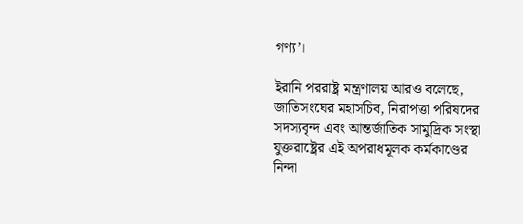গণ্য’।

ইরানি পররাষ্ট্র মন্ত্রণালয় আরও বলেছে, জাতিসংঘের মহাসচিব, নিরাপত্তা পরিষদের সদস্যবৃন্দ এবং আন্তর্জাতিক সামুদ্রিক সংস্থা যুক্তরাষ্ট্রের এই অপরাধমূলক কর্মকাণ্ডের নিন্দা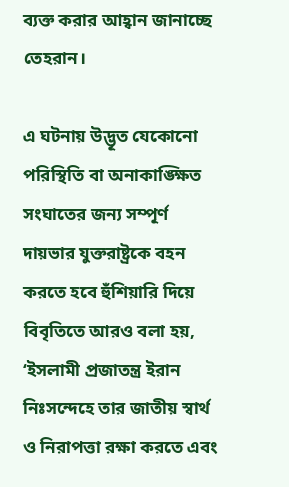ব্যক্ত করার আহ্বান জানাচ্ছে তেহরান।

এ ঘটনায় উদ্ভূত যেকোনো পরিস্থিতি বা অনাকাঙ্ক্ষিত সংঘাতের জন্য সম্পূর্ণ দায়ভার যুক্তরাষ্ট্রকে বহন করতে হবে হুঁশিয়ারি দিয়ে বিবৃতিতে আরও বলা হয়, ‘ইসলামী প্রজাতন্ত্র ইরান নিঃসন্দেহে তার জাতীয় স্বার্থ ও নিরাপত্তা রক্ষা করতে এবং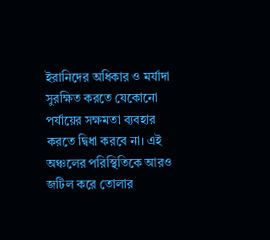ইরানিদের অধিকার ও মর্যাদা সুরক্ষিত করতে যেকোনো পর্যায়ের সক্ষমতা ব্যবহার করতে দ্বিধা করবে না। এই অঞ্চলের পরিস্থিতিকে আরও জটিল করে তোলার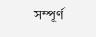সম্পূর্ণ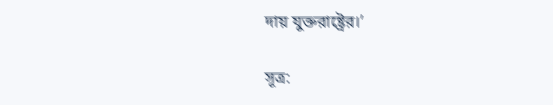দায় যুক্তরাষ্ট্রের।’

সূত্র: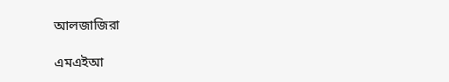আলজাজিরা

এমএইআ